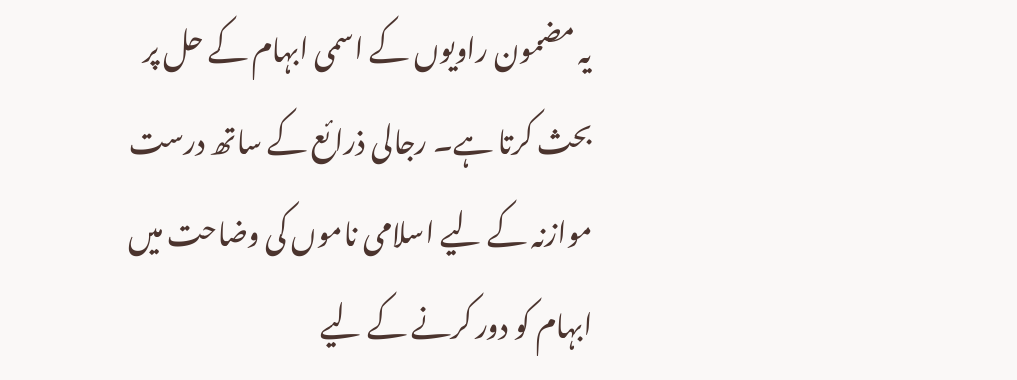یہ مضمون راویوں کے اسمی ابہام کے حل پر بحث کرتا ہے۔ رجالی ذرائع کے ساتھ درست موازنہ کے لیے اسلامی ناموں کی وضاحت میں ابہام کو دور کرنے کے لیے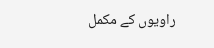راویوں کے مکمل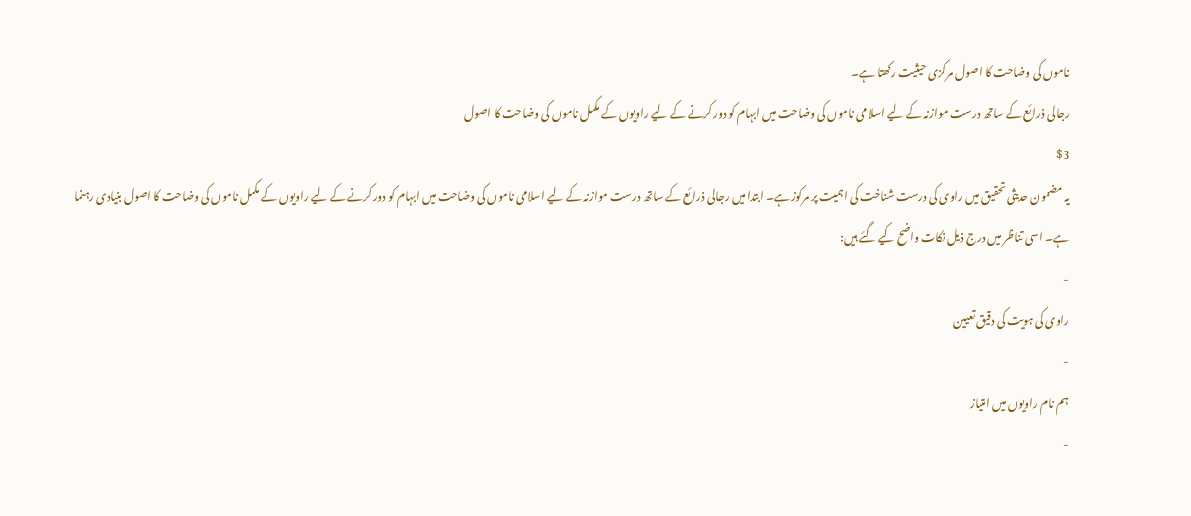ناموں کی وضاحت کا اصول مرکزی حیثیت رکھتا ہے۔
رجالی ذرائع کے ساتھ درست موازنہ کے لیے اسلامی ناموں کی وضاحت میں ابہام کو دور کرنے کے لیے راویوں کے مکمل ناموں کی وضاحت کا اصول
$3
یہ مضمون حدیثی تحقیق میں راوی کی درست شناخت کی اہمیت پر مرکوز ہے۔ ابتدا میں رجالی ذرائع کے ساتھ درست موازنہ کے لیے اسلامی ناموں کی وضاحت میں ابہام کو دور کرنے کے لیے راویوں کے مکمل ناموں کی وضاحت کا اصول بنیادی رہنما ہے۔ اسی تناظر میں درج ذیل نکات واضح کیے گئے ہیں:
-
راوی کی ہویت کی دقیق تعیین
-
ہم نام راویوں میں امتیاز
-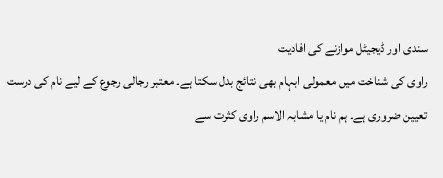سندی اور ڈیجیٹل موازنے کی افادیت
راوی کی شناخت میں معمولی ابہام بھی نتائج بدل سکتا ہے۔ معتبر رجالی رجوع کے لیے نام کی درست تعیین ضروری ہے۔ ہم نام یا مشابہ الاسم راوی کثرت سے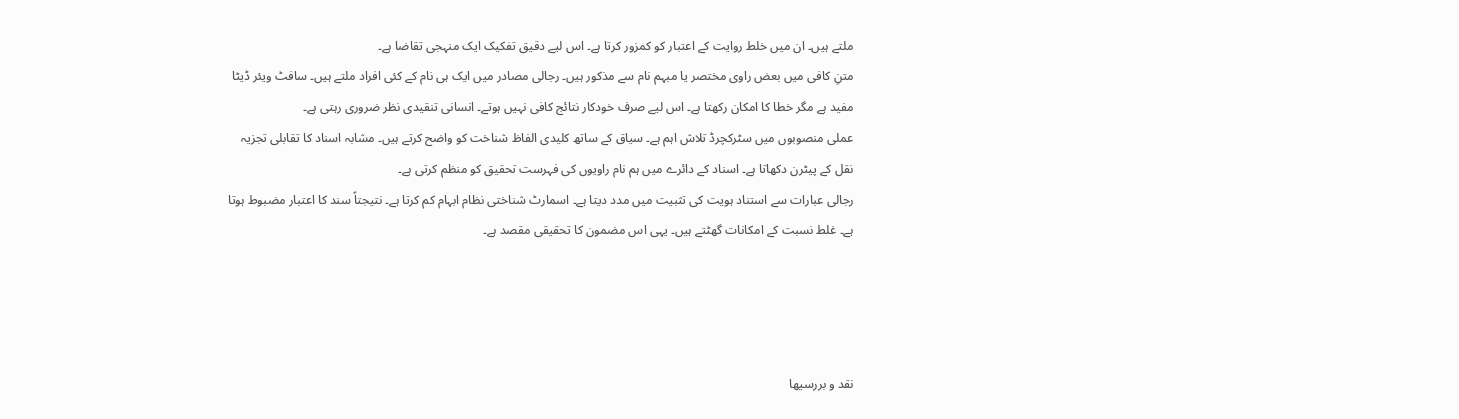ملتے ہیں۔ ان میں خلط روایت کے اعتبار کو کمزور کرتا ہے۔ اس لیے دقیق تفکیک ایک منہجی تقاضا ہے۔
متنِ کافی میں بعض راوی مختصر یا مبہم نام سے مذکور ہیں۔ رجالی مصادر میں ایک ہی نام کے کئی افراد ملتے ہیں۔ سافٹ ویئر ڈیٹا مفید ہے مگر خطا کا امکان رکھتا ہے۔ اس لیے صرف خودکار نتائج کافی نہیں ہوتے۔ انسانی تنقیدی نظر ضروری رہتی ہے۔
عملی منصوبوں میں سٹرکچرڈ تلاش اہم ہے۔ سیاق کے ساتھ کلیدی الفاظ شناخت کو واضح کرتے ہیں۔ مشابہ اسناد کا تقابلی تجزیہ نقل کے پیٹرن دکھاتا ہے۔ اسناد کے دائرے میں ہم نام راویوں کی فہرست تحقیق کو منظم کرتی ہے۔
رجالی عبارات سے استناد ہویت کی تثبیت میں مدد دیتا ہے۔ اسمارٹ شناختی نظام ابہام کم کرتا ہے۔ نتیجتاً سند کا اعتبار مضبوط ہوتا ہے۔ غلط نسبت کے امکانات گھٹتے ہیں۔ یہی اس مضمون کا تحقیقی مقصد ہے۔




نقد و بررسیها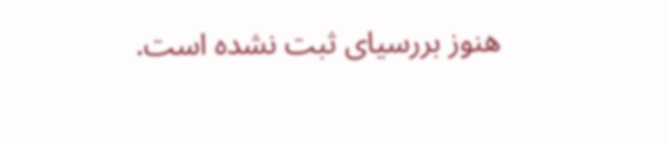هنوز بررسیای ثبت نشده است.